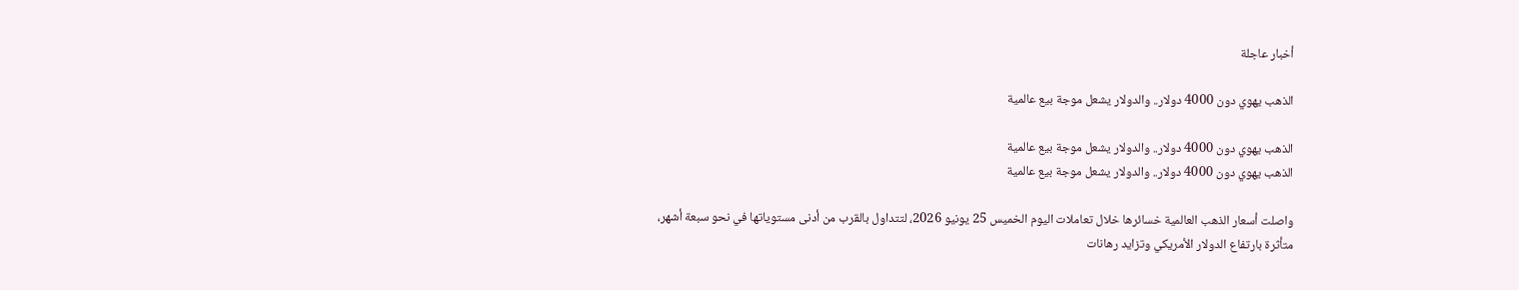أخبار عاجلة

الذهب يهوي دون 4000 دولار.. والدولار يشعل موجة بيع عالمية

الذهب يهوي دون 4000 دولار.. والدولار يشعل موجة بيع عالمية
الذهب يهوي دون 4000 دولار.. والدولار يشعل موجة بيع عالمية

واصلت أسعار الذهب العالمية خسائرها خلال تعاملات اليوم الخميس 25 يونيو 2026، لتتداول بالقرب من أدنى مستوياتها في نحو سبعة أشهر، متأثرة بارتفاع الدولار الأمريكي وتزايد رهانات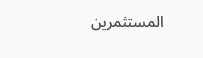المستثمرين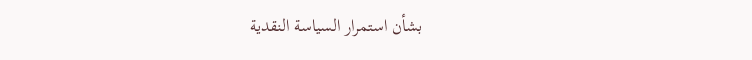بشأن استمرار السياسة النقدية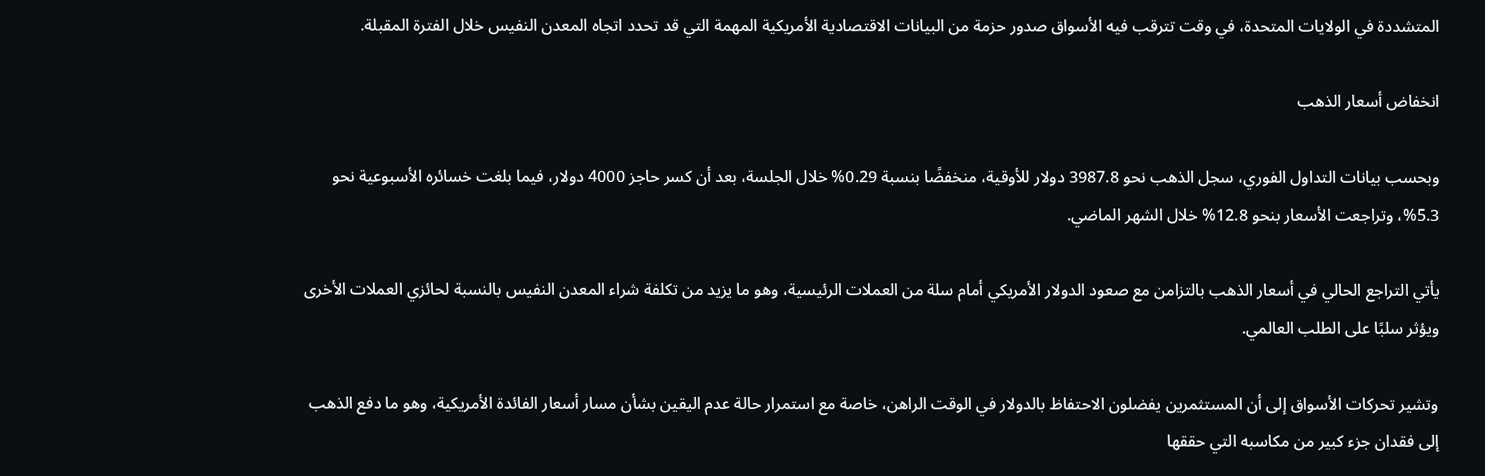المتشددة في الولايات المتحدة، في وقت تترقب فيه الأسواق صدور حزمة من البيانات الاقتصادية الأمريكية المهمة التي قد تحدد اتجاه المعدن النفيس خلال الفترة المقبلة.

انخفاض أسعار الذهب

وبحسب بيانات التداول الفوري، سجل الذهب نحو 3987.8 دولار للأوقية، منخفضًا بنسبة 0.29% خلال الجلسة، بعد أن كسر حاجز 4000 دولار، فيما بلغت خسائره الأسبوعية نحو 5.3%، وتراجعت الأسعار بنحو 12.8% خلال الشهر الماضي.

يأتي التراجع الحالي في أسعار الذهب بالتزامن مع صعود الدولار الأمريكي أمام سلة من العملات الرئيسية، وهو ما يزيد من تكلفة شراء المعدن النفيس بالنسبة لحائزي العملات الأخرى ويؤثر سلبًا على الطلب العالمي.

وتشير تحركات الأسواق إلى أن المستثمرين يفضلون الاحتفاظ بالدولار في الوقت الراهن، خاصة مع استمرار حالة عدم اليقين بشأن مسار أسعار الفائدة الأمريكية، وهو ما دفع الذهب إلى فقدان جزء كبير من مكاسبه التي حققها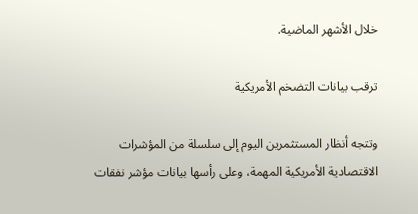خلال الأشهر الماضية.

ترقب بيانات التضخم الأمريكية

وتتجه أنظار المستثمرين اليوم إلى سلسلة من المؤشرات الاقتصادية الأمريكية المهمة، وعلى رأسها بيانات مؤشر نفقات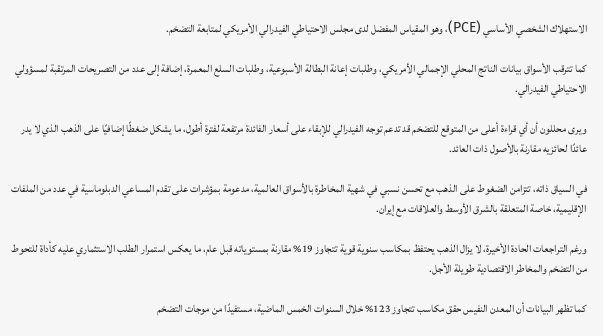الاستهلاك الشخصي الأساسي (PCE)، وهو المقياس المفضل لدى مجلس الاحتياطي الفيدرالي الأمريكي لمتابعة التضخم.

كما تترقب الأسواق بيانات الناتج المحلي الإجمالي الأمريكي، وطلبات إعانة البطالة الأسبوعية، وطلبات السلع المعمرة، إضافة إلى عدد من التصريحات المرتقبة لمسؤولي الاحتياطي الفيدرالي.

ويرى محللون أن أي قراءة أعلى من المتوقع للتضخم قد تدعم توجه الفيدرالي للإبقاء على أسعار الفائدة مرتفعة لفترة أطول، ما يشكل ضغطًا إضافيًا على الذهب الذي لا يدر عائدًا لحائزيه مقارنة بالأصول ذات العائد.

في السياق ذاته، تتزامن الضغوط على الذهب مع تحسن نسبي في شهية المخاطرة بالأسواق العالمية، مدعومة بمؤشرات على تقدم المساعي الدبلوماسية في عدد من الملفات الإقليمية، خاصة المتعلقة بالشرق الأوسط والعلاقات مع إيران.

ورغم التراجعات الحادة الأخيرة، لا يزال الذهب يحتفظ بمكاسب سنوية قوية تتجاوز 19% مقارنة بمستوياته قبل عام، ما يعكس استمرار الطلب الاستثماري عليه كأداة للتحوط من التضخم والمخاطر الاقتصادية طويلة الأجل.

كما تظهر البيانات أن المعدن النفيس حقق مكاسب تتجاوز 123% خلال السنوات الخمس الماضية، مستفيدًا من موجات التضخم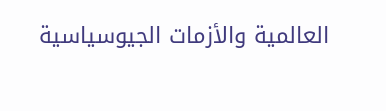العالمية والأزمات الجيوسياسية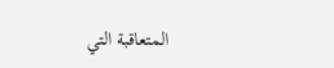المتعاقبة التي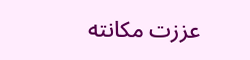عززت مكانته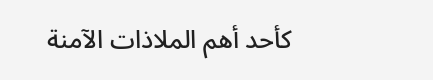كأحد أهم الملاذات الآمنة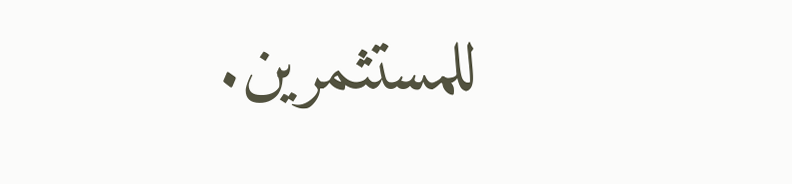للمستثمرين.